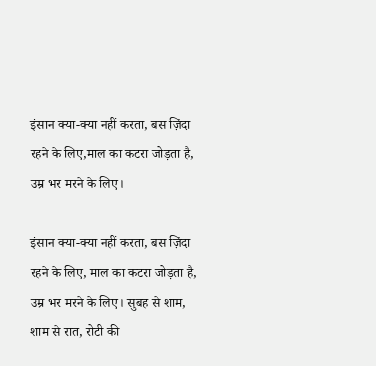इंसान क्या-क्या नहीं करता, बस ज़िंदा रहने के लिए,माल का कटरा जोड़ता है, उम्र भर मरने के लिए।

इंसान क्या-क्या नहीं करता, बस ज़िंदा रहने के लिए, माल का कटरा जोड़ता है, उम्र भर मरने के लिए। सुबह से शाम, शाम से रात, रोटी की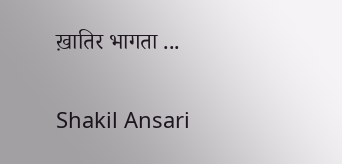ख़ातिर भागता ...

Shakil Ansari